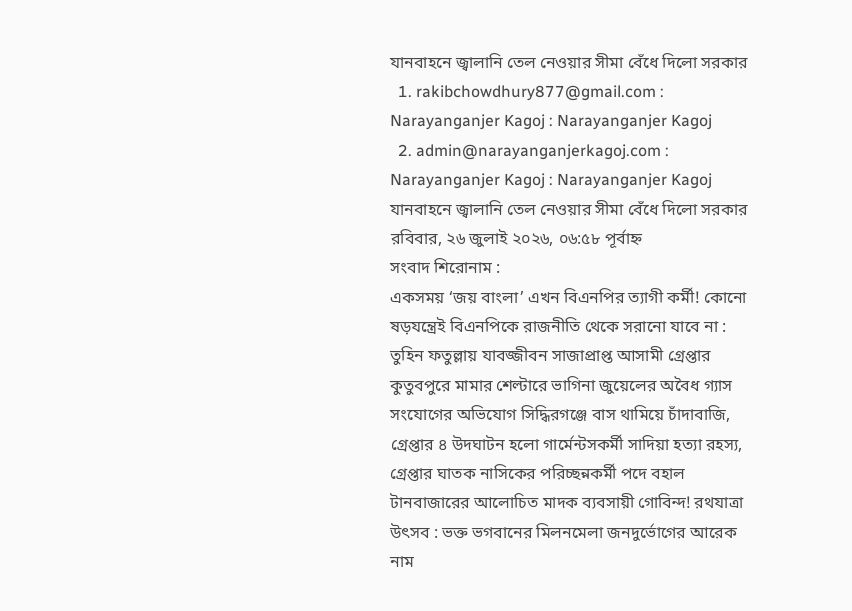যানবাহনে জ্বালানি তেল নেওয়ার সীমা বেঁধে দিলো সরকার
  1. rakibchowdhury877@gmail.com : Narayanganjer Kagoj : Narayanganjer Kagoj
  2. admin@narayanganjerkagoj.com : Narayanganjer Kagoj : Narayanganjer Kagoj
যানবাহনে জ্বালানি তেল নেওয়ার সীমা বেঁধে দিলো সরকার
রবিবার, ২৬ জুলাই ২০২৬, ০৬:৫৮ পূর্বাহ্ন
সংবাদ শিরোনাম :
একসময় ‘জয় বাংলা’ এখন বিএনপির ত্যাগী কর্মী! কোনো ষড়যন্ত্রেই বিএনপিকে রাজনীতি থেকে সরানো যাবে না : তুহিন ফতুল্লায় যাবজ্জীবন সাজাপ্রাপ্ত আসামী গ্রেপ্তার কুতুবপুরে মামার শেল্টারে ভাগিনা জুয়েলের অবৈধ গ্যাস সংযোগের অভিযোগ সিদ্ধিরগঞ্জে বাস থামিয়ে চাঁদাবাজি, গ্রেপ্তার ৪ উদঘাটন হলো গার্মেন্টসকর্মী সাদিয়া হত্যা রহস্য, গ্রেপ্তার ঘাতক নাসিকের পরিচ্ছন্নকর্মী পদে বহাল টানবাজারের আলোচিত মাদক ব্যবসায়ী গোবিন্দ! রথযাত্রা উৎসব : ভক্ত ভগবানের মিলনমেলা জনদুর্ভোগের আরেক নাম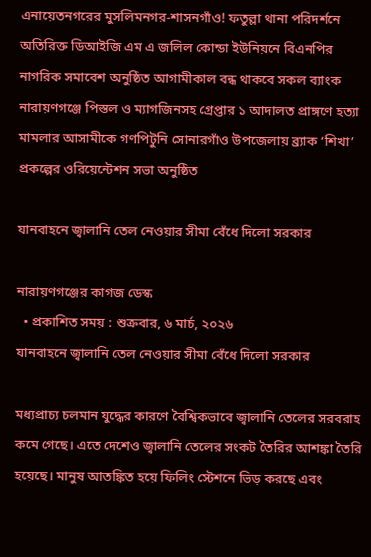এনায়েতনগরের মুসলিমনগর-শাসনগাঁও! ফতুল্লা থানা পরিদর্শনে অতিরিক্ত ডিআইজি এম এ জলিল কোন্ডা ইউনিয়নে বিএনপির নাগরিক সমাবেশ অনুষ্ঠিত আগামীকাল বন্ধ থাকবে সকল ব্যাংক নারায়ণগঞ্জে পিস্তল ও ম্যাগজিনসহ গ্রেপ্তার ১ আদালত প্রাঙ্গণে হত্যা মামলার আসামীকে গণপিটুনি সোনারগাঁও উপজেলায় ব্র্যাক ‘শিখা’ প্রকল্পের ওরিয়েন্টেশন সভা অনুষ্ঠিত

যানবাহনে জ্বালানি তেল নেওয়ার সীমা বেঁধে দিলো সরকার

নারায়ণগঞ্জের কাগজ ডেস্ক
  • প্রকাশিত সময় : শুক্রবার, ৬ মার্চ, ২০২৬
যানবাহনে জ্বালানি তেল নেওয়ার সীমা বেঁধে দিলো সরকার

মধ‍্যপ্রাচ‍্য চলমান যুদ্ধের কারণে বৈশ্বিকভাবে জ্বালানি তেলের সরবরাহ কমে গেছে। এতে দেশেও জ্বালানি তেলের সংকট তৈরির আশঙ্কা তৈরি হয়েছে। মানুষ আতঙ্কিত হয়ে ফিলিং স্টেশনে ভিড় করছে এবং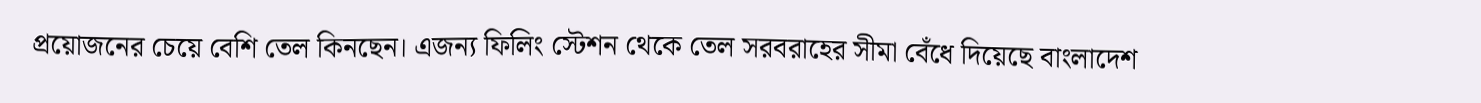প্রয়োজনের চেয়ে বেশি তেল কিনছেন। এজন্য ফিলিং স্টেশন থেকে তেল সরবরাহের সীমা বেঁধে দিয়েছে বাংলাদেশ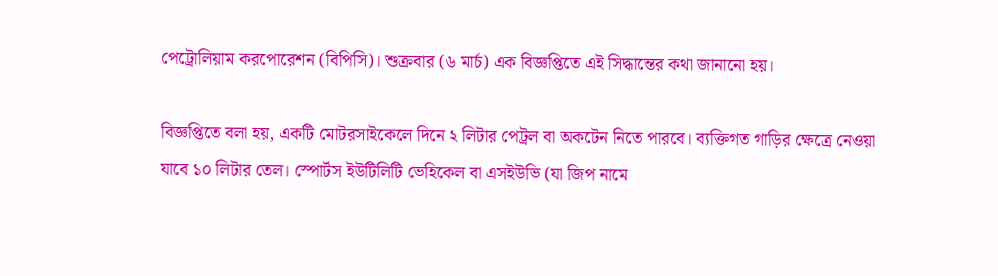পেট্রোলিয়াম করপোরেশন (বিপিসি)। শুক্রবার (৬ মার্চ) এক বিজ্ঞপ্তিতে এই সিদ্ধান্তের কথা জানানো হয়।

বিজ্ঞপ্তিতে বলা হয়, একটি মোটরসাইকেলে দিনে ২ লিটার পেট্রল বা অকটেন নিতে পারবে। ব্যক্তিগত গাড়ির ক্ষেত্রে নেওয়া যাবে ১০ লিটার তেল। স্পোর্টস ইউটিলিটি ভেহিকেল বা এসইউভি (যা জিপ নামে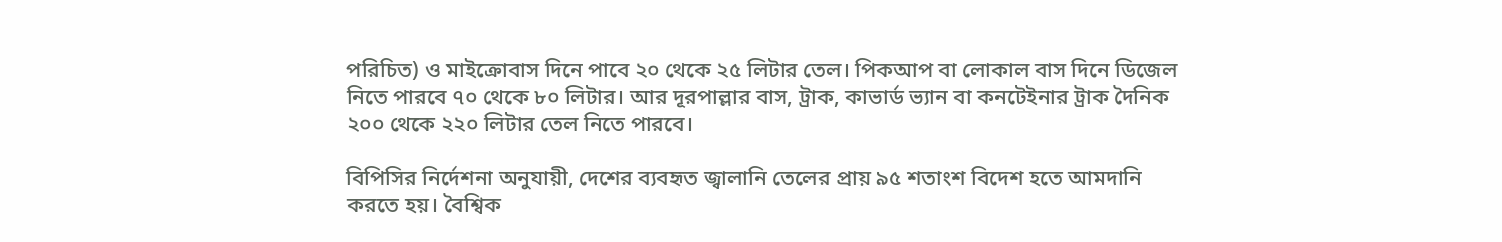পরিচিত) ও মাইক্রোবাস দিনে পাবে ২০ থেকে ২৫ লিটার তেল। পিকআপ বা লোকাল বাস দিনে ডিজেল নিতে পারবে ৭০ থেকে ৮০ লিটার। আর দূরপাল্লার বাস, ট্রাক, কাভার্ড ভ্যান বা কনটেইনার ট্রাক দৈনিক ২০০ থেকে ২২০ লিটার তেল নিতে পারবে।

বিপিসির নির্দেশনা অনুযায়ী, দেশের ব্যবহৃত জ্বালানি তেলের প্রায় ৯৫ শতাংশ বিদেশ হতে আমদানি করতে হয়। বৈশ্বিক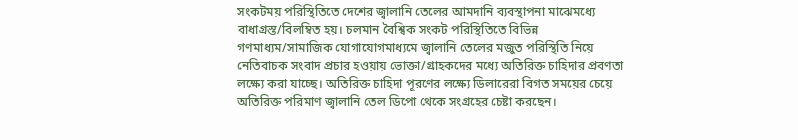সংকটময় পরিস্থিতিতে দেশের জ্বালানি তেলের আমদানি ব্যবস্থাপনা মাঝেমধ্যে বাধাগ্রস্ত/বিলম্বিত হয়। চলমান বৈশ্বিক সংকট পরিস্থিতিতে বিভিন্ন গণমাধ্যম/সামাজিক যোগাযোগমাধ্যমে জ্বালানি তেলের মজুত পরিস্থিতি নিয়ে নেতিবাচক সংবাদ প্রচার হওয়ায় ভোক্তা/গ্রাহকদের মধ্যে অতিরিক্ত চাহিদার প্রবণতা লক্ষ্যে করা যাচ্ছে। অতিরিক্ত চাহিদা পূরণের লক্ষ্যে ডিলারেরা বিগত সময়ের চেয়ে অতিরিক্ত পরিমাণ জ্বালানি তেল ডিপো থেকে সংগ্রহের চেষ্টা করছেন।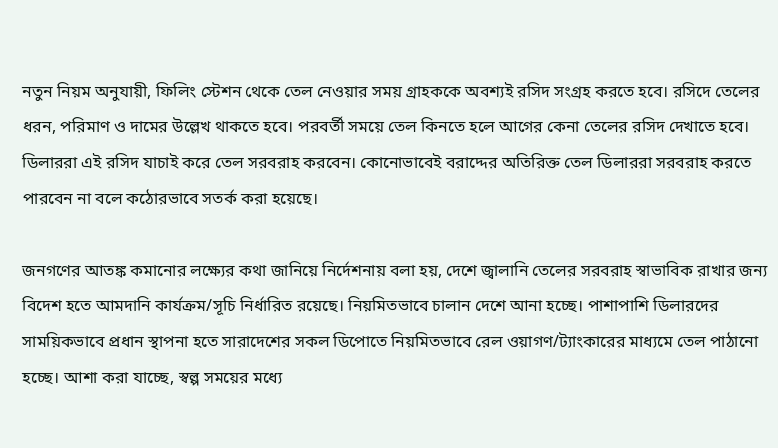নতুন নিয়ম অনুযায়ী, ফিলিং স্টেশন থেকে তেল নেওয়ার সময় গ্রাহককে অবশ্যই রসিদ সংগ্রহ করতে হবে। রসিদে তেলের ধরন, পরিমাণ ও দামের উল্লেখ থাকতে হবে। পরবর্তী সময়ে তেল কিনতে হলে আগের কেনা তেলের রসিদ দেখাতে হবে। ডিলাররা এই রসিদ যাচাই করে তেল সরবরাহ করবেন। কোনোভাবেই বরাদ্দের অতিরিক্ত তেল ডিলাররা সরবরাহ করতে পারবেন না বলে কঠোরভাবে সতর্ক করা হয়েছে।

জনগণের আতঙ্ক কমানোর লক্ষ্যের কথা জানিয়ে নির্দেশনায় বলা হয়, দেশে জ্বালানি তেলের সরবরাহ স্বাভাবিক রাখার জন্য বিদেশ হতে আমদানি কার্যক্রম/সূচি নির্ধারিত রয়েছে। নিয়মিতভাবে চালান দেশে আনা হচ্ছে। পাশাপাশি ডিলারদের সাময়িকভাবে প্রধান স্থাপনা হতে সারাদেশের সকল ডিপোতে নিয়মিতভাবে রেল ওয়াগণ/ট্যাংকারের মাধ্যমে তেল পাঠানো হচ্ছে। আশা করা যাচ্ছে, স্বল্প সময়ের মধ্যে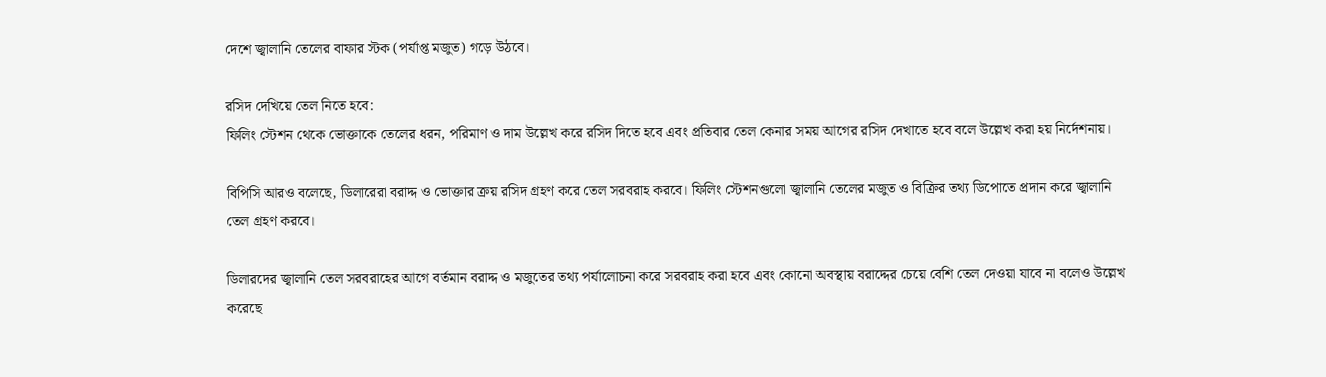দেশে জ্বালানি তেলের বাফার স্টক (পর্যাপ্ত মজুত) গড়ে উঠবে।

রসিদ দেখিয়ে তেল নিতে হবে:
ফিলিং স্টেশন থেকে ভোক্তাকে তেলের ধরন, পরিমাণ ও দাম উল্লেখ করে রসিদ দিতে হবে এবং প্রতিবার তেল কেনার সময় আগের রসিদ দেখাতে হবে বলে উল্লেখ করা হয় নির্দেশনায়।

বিপিসি আরও বলেছে, ডিলারেরা বরাদ্দ ও ভোক্তার ক্রয় রসিদ গ্রহণ করে তেল সরবরাহ করবে। ফিলিং স্টেশনগুলো জ্বালানি তেলের মজুত ও বিক্রির তথ‍্য ডিপোতে প্রদান করে জ্বালানি তেল গ্রহণ করবে।

ডিলারদের জ্বালানি তেল সরবরাহের আগে বর্তমান বরাদ্দ ও মজুতের তথ‍্য পর্যালোচনা করে সরবরাহ করা হবে এবং কোনো অবস্থায় বরাদ্দের চেয়ে বেশি তেল দেওয়া যাবে না বলেও উল্লেখ করেছে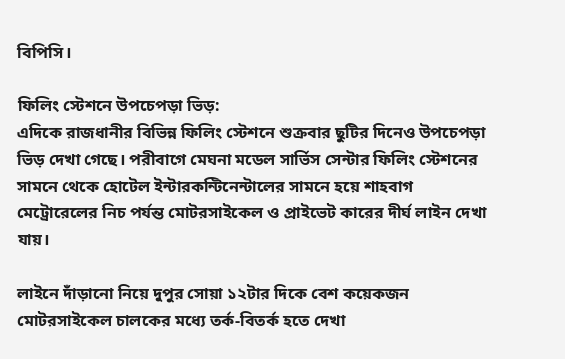বিপিসি।

ফিলিং স্টেশনে উপচেপড়া ভিড়:
এদিকে রাজধানীর বিভিন্ন ফিলিং স্টেশনে শুক্রবার ছুটির দিনেও উপচেপড়া ভিড় দেখা গেছে। পরীবাগে মেঘনা মডেল সার্ভিস সেন্টার ফিলিং স্টেশনের সামনে থেকে হোটেল ইন্টারকন্টিনেন্টালের সামনে হয়ে শাহবাগ মেট্রোরেলের নিচ পর্যন্ত মোটরসাইকেল ও প্রাইভেট কারের দীর্ঘ লাইন দেখা যায়।

লাইনে দাঁড়ানো নিয়ে দুপুর সোয়া ১২টার দিকে বেশ কয়েকজন মোটরসাইকেল চালকের মধ্যে তর্ক-বিতর্ক হতে দেখা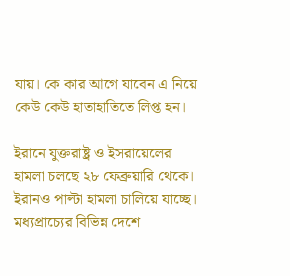যায়। কে কার আগে যাবেন এ নিয়ে কেউ কেউ হাতাহাতিতে লিপ্ত হন।

ইরানে যুক্তরাষ্ট্র ও ইসরায়েলের হামলা চলছে ২৮ ফেব্রুয়ারি থেকে। ইরানও পাল্টা হামলা চালিয়ে যাচ্ছে। মধ্যপ্রাচ্যের বিভিন্ন দেশে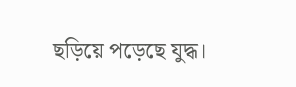ছড়িয়ে পড়েছে যুদ্ধ।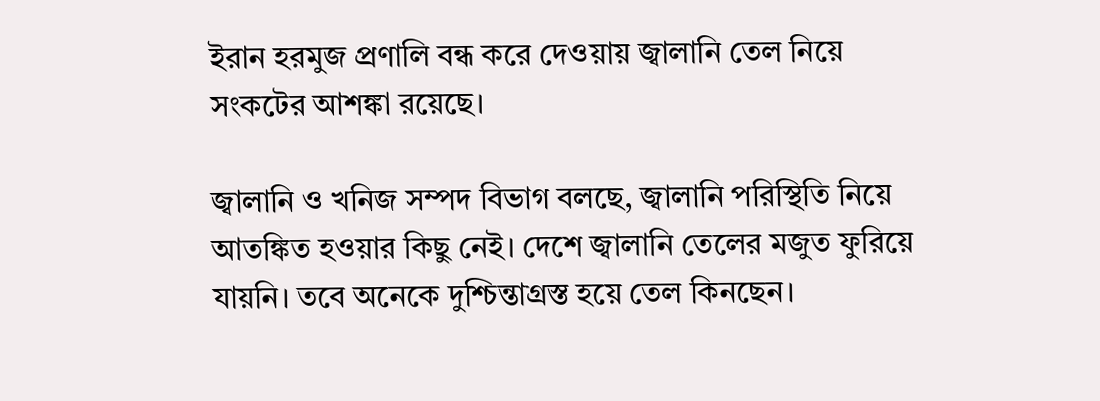ইরান হরমুজ প্রণালি বন্ধ করে দেওয়ায় জ্বালানি তেল নিয়ে সংকটের আশঙ্কা রয়েছে।

জ্বালানি ও খনিজ সম্পদ বিভাগ বলছে, জ্বালানি পরিস্থিতি নিয়ে আতঙ্কিত হওয়ার কিছু নেই। দেশে জ্বালানি তেলের মজুত ফুরিয়ে যায়নি। তবে অনেকে দুশ্চিন্তাগ্রস্ত হয়ে তেল কিনছেন।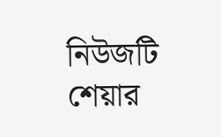নিউজটি শেয়ার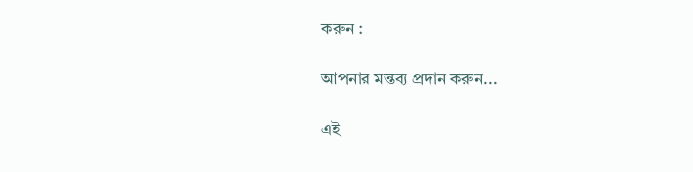করুন :

আপনার মন্তব্য প্রদান করুন...

এই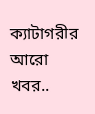ক্যাটাগরীর আরো খবর..